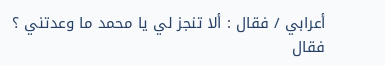أعرابي / فقال : ألا تنجز لي يا محمد ما وعدتني ؟ فقال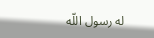له رسول اللّه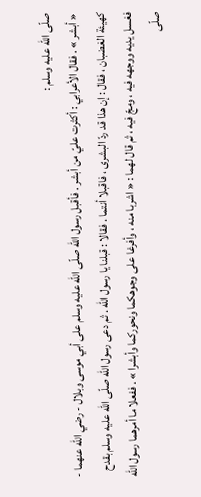صلّى اللّه عليه وسلم :
« أبشر » . فقال الأعرابي : أكثرت عليّ من أبشر . فأقبل رسول اللّه صلّى اللّه عليه وسلم على أبي موسى وبلال - رضي اللّه عنهما - كهيئة الغضبان ، فقال : إن هذا قد ردّ البشرى ، فاقبلا أنتما . فقالا : قبلنا يا رسول اللّه . ثم دعى رسول اللّه صلّى اللّه عليه وسلم بقدح فغسل يديه ووجهه فيه ، ومجّ فيه ، ثم قال لهما : « اشربا منه ، وأفرغا على وجوهكما ونحوركما وأبشرا » . ففعلا ما أمرهما رسول اللّه صلّى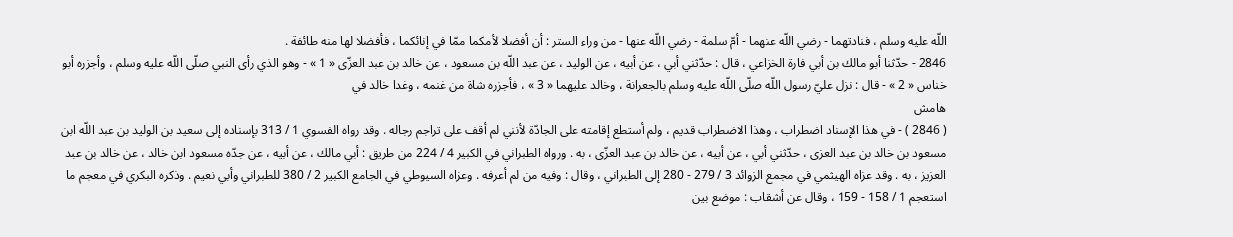اللّه عليه وسلم ، فنادتهما - رضي اللّه عنهما - أمّ سلمة - رضي اللّه عنها - من وراء الستر : أن أفضلا لأمكما ممّا في إنائكما ، فأفضلا لها منه طائفة .
2846 - حدّثنا أبو مالك بن أبي فارة الخزاعي ، قال : حدّثني أبي ، عن أبيه ، عن الوليد ، عن عبد اللّه بن مسعود ، عن خالد بن عبد العزّى « 1 » - وهو الذي رأى النبي صلّى اللّه عليه وسلم ، وأجزره أبو خناس « 2 » - قال : نزل عليّ رسول اللّه صلّى اللّه عليه وسلم بالجعرانة ، وخالد عليهما « 3 » ، فأجزره شاة من غنمه ، وغدا خالد في
هامش
( 2846 ) - في هذا الإسناد اضطراب ، وهذا الاضطراب قديم ، ولم أستطع إقامته على الجادّة لأنني لم أقف على تراجم رجاله . وقد رواه الفسوي 1 / 313 بإسناده إلى سعيد بن الوليد بن عبد اللّه ابن مسعود بن خالد بن عبد العزى ، حدّثني أبي ، عن أبيه ، عن خالد بن عبد العزّى ، به . ورواه الطبراني في الكبير 4 / 224 من طريق : أبي مالك ، عن أبيه ، عن جدّه مسعود ابن خالد ، عن خالد بن عبد العزيز ، به . وقد عزاه الهيثمي في مجمع الزوائد 3 / 279 - 280 إلى الطبراني ، وقال : وفيه من لم أعرفه . وعزاه السيوطي في الجامع الكبير 2 / 380 للطبراني وأبي نعيم . وذكره البكري في معجم ما استعجم 1 / 158 - 159 ، وقال عن أشقاب : موضع بين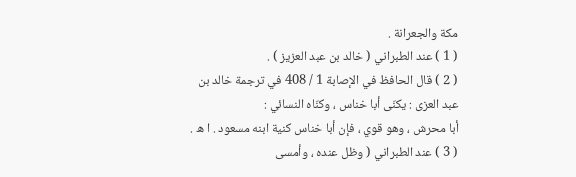مكة والجعرانة .
( 1 ) عند الطبراني ( خالد بن عبد العزيز ) .
( 2 ) قال الحافظ في الإصابة 1 / 408 في ترجمة خالد بن عبد العزى : يكنّى أبا خناس ، وكنّاه النسائي :
أبا محرش ، وهو قوي ، فإن أبا خناس كنية ابنه مسعود . ا ه .
( 3 ) عند الطبراني ( وظل عنده ، وأمسى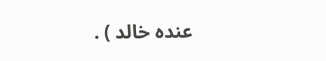عنده خالد ) .